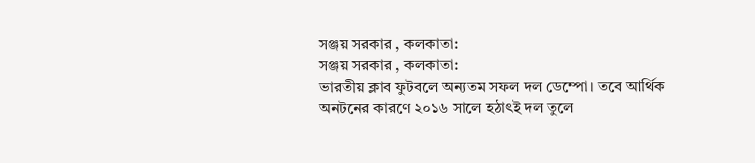সঞ্জয় সরকার , কলকাতা:
সঞ্জয় সরকার , কলকাতা:
ভারতীয় ক্লাব ফুটবলে অন্যতম সফল দল ডেম্পো। তবে আর্থিক অনটনের কারণে ২০১৬ সালে হঠাৎই দল তুলে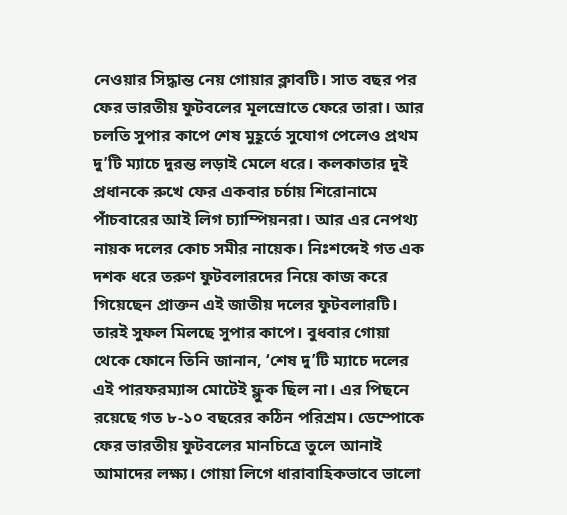নেওয়ার সিদ্ধান্ত নেয় গোয়ার ক্লাবটি। সাত বছর পর ফের ভারতীয় ফুটবলের মূলস্রোতে ফেরে তারা। আর চলতি সুপার কাপে শেষ মুহূর্তে সুযোগ পেলেও প্রথম দু’টি ম্যাচে দুরন্ত লড়াই মেলে ধরে। কলকাতার দুই প্রধানকে রুখে ফের একবার চর্চায় শিরোনামে পাঁচবারের আই লিগ চ্যাম্পিয়নরা। আর এর নেপথ্য নায়ক দলের কোচ সমীর নায়েক। নিঃশব্দেই গত এক দশক ধরে তরুণ ফুটবলারদের নিয়ে কাজ করে গিয়েছেন প্রাক্তন এই জাতীয় দলের ফুটবলারটি। তারই সুফল মিলছে সুপার কাপে। বুধবার গোয়া থেকে ফোনে তিনি জানান, ‘শেষ দু’টি ম্যাচে দলের এই পারফরম্যান্স মোটেই ফ্লুক ছিল না। এর পিছনে রয়েছে গত ৮-১০ বছরের কঠিন পরিশ্রম। ডেম্পোকে ফের ভারতীয় ফুটবলের মানচিত্রে তুলে আনাই আমাদের লক্ষ্য। গোয়া লিগে ধারাবাহিকভাবে ভালো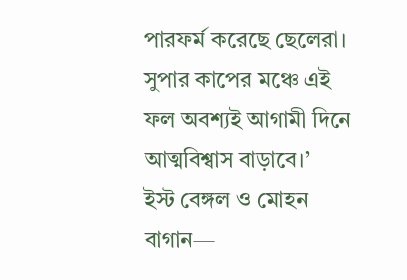পারফর্ম করেছে ছেলেরা। সুপার কাপের মঞ্চে এই ফল অবশ্যই আগামী দিনে আত্মবিশ্বাস বাড়াবে।’
ইস্ট বেঙ্গল ও মোহন বাগান—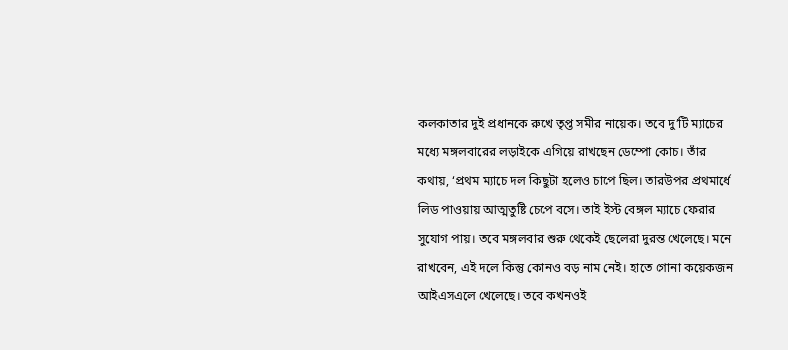কলকাতার দুই প্রধানকে রুখে তৃপ্ত সমীর নায়েক। তবে দু’টি ম্যাচের মধ্যে মঙ্গলবারের লড়াইকে এগিয়ে রাখছেন ডেম্পো কোচ। তাঁর কথায়, ‘প্রথম ম্যাচে দল কিছুটা হলেও চাপে ছিল। তারউপর প্রথমার্ধে লিড পাওয়ায় আত্মতুষ্টি চেপে বসে। তাই ইস্ট বেঙ্গল ম্যাচে ফেরার সুযোগ পায়। তবে মঙ্গলবার শুরু থেকেই ছেলেরা দুরন্ত খেলেছে। মনে রাখবেন, এই দলে কিন্তু কোনও বড় নাম নেই। হাতে গোনা কয়েকজন আইএসএলে খেলেছে। তবে কখনওই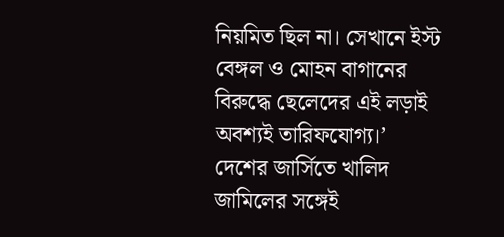নিয়মিত ছিল না। সেখানে ইস্ট বেঙ্গল ও মোহন বাগানের বিরুদ্ধে ছেলেদের এই লড়াই অবশ্যই তারিফযোগ্য।’
দেশের জার্সিতে খালিদ জামিলের সঙ্গেই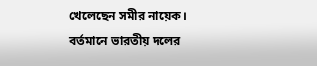খেলেছেন সমীর নায়েক। বর্তমানে ভারতীয় দলের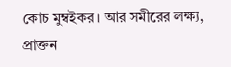কোচ মুম্বইকর। আর সমীরের লক্ষ্য, প্রাক্তন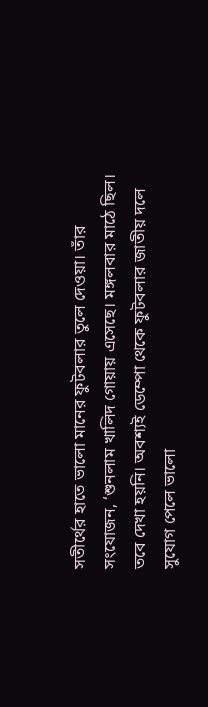সতীর্থের হাতে ভালো মানের ফুটবলার তুলে দেওয়া। তাঁর সংযোজন, ‘শুনলাম খালিদ গোয়ায় এসেছে। মঙ্গলবার মাঠে ছিল। তবে দেখা হয়নি। অবশ্যই ডেম্পো থেকে ফুটবলার জাতীয় দলে সুযোগ পেলে ভালো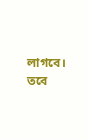লাগবে। তবে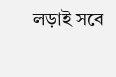লড়াই সবে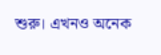শুরু। এখনও অনেক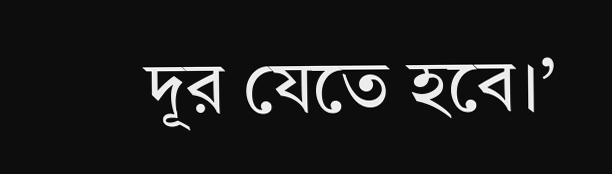দূর যেতে হবে।’